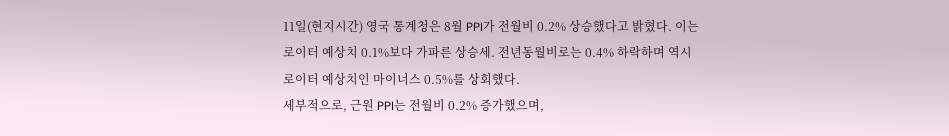11일(현지시간) 영국 통계청은 8월 PPI가 전월비 0.2% 상승했다고 밝혔다. 이는 로이터 예상치 0.1%보다 가파른 상승세. 전년동월비로는 0.4% 하락하며 역시 로이터 예상치인 마이너스 0.5%를 상회했다.
세부적으로, 근원 PPI는 전월비 0.2% 증가했으며,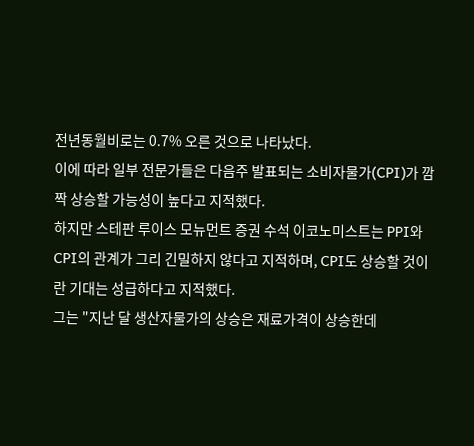전년동월비로는 0.7% 오른 것으로 나타났다.
이에 따라 일부 전문가들은 다음주 발표되는 소비자물가(CPI)가 깜짝 상승할 가능성이 높다고 지적했다.
하지만 스테판 루이스 모뉴먼트 증권 수석 이코노미스트는 PPI와 CPI의 관계가 그리 긴밀하지 않다고 지적하며, CPI도 상승할 것이란 기대는 성급하다고 지적했다.
그는 "지난 달 생산자물가의 상승은 재료가격이 상승한데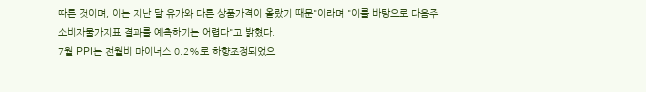따른 것이며, 이는 지난 달 유가와 다른 상품가격이 올랐기 때문"이라며 "이를 바탕으로 다음주 소비자물가지표 결과를 예측하기는 어렵다"고 밝혔다.
7월 PPI는 전월비 마이너스 0.2%로 하향조정되었으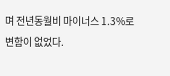며 전년동월비 마이너스 1.3%로 변함이 없었다.